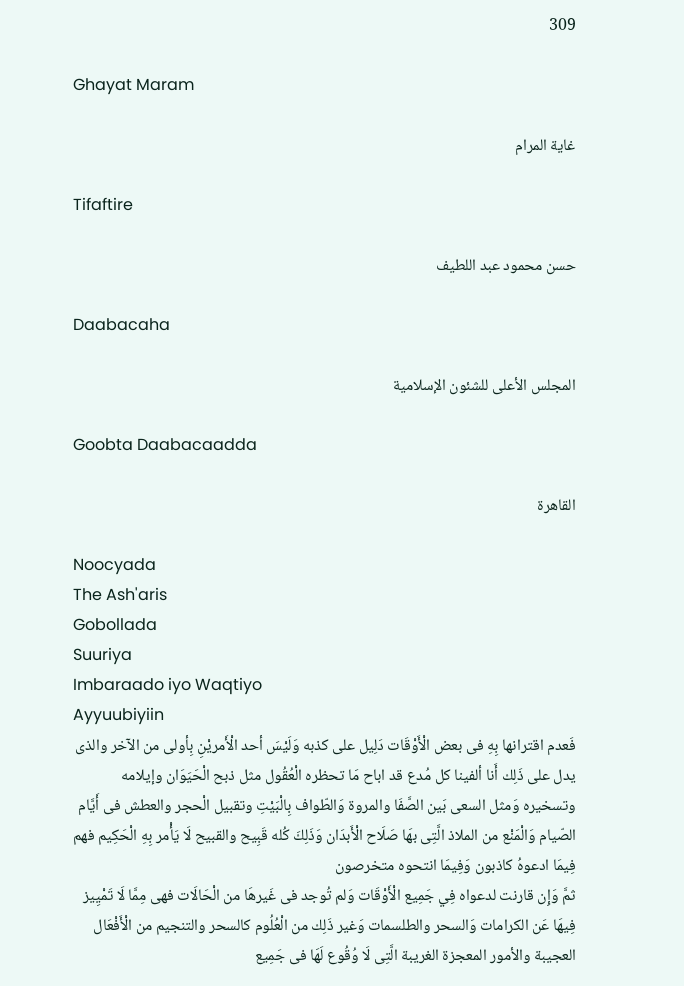309

Ghayat Maram

غاية المرام

Tifaftire

حسن محمود عبد اللطيف

Daabacaha

المجلس الأعلى للشئون الإسلامية

Goobta Daabacaadda

القاهرة

Noocyada
The Ash'aris
Gobollada
Suuriya
Imbaraado iyo Waqtiyo
Ayyuubiyiin
فَعدم اقترانها بِهِ فى بعض الْأَوْقَات دَلِيل على كذبه وَلَيْسَ أحد الْأَمريْنِ بِأولى من الآخر والذى يدل على ذَلِك أَنا ألفينا كل مُدع قد اباح مَا تحظره الْعُقُول مثل ذبح الْحَيَوَان وإيلامه وتسخيره وَمثل السعى بَين الصَّفَا والمروة وَالطّواف بِالْبَيْتِ وتقبيل الْحجر والعطش فى أَيَّام الصّيام وَالْمَنْع من الملاذ الَّتِى بهَا صَلَاح الْأَبدَان وَذَلِكَ كُله قَبِيح والقبيح لَا يَأْمر بِهِ الْحَكِيم فهم فِيمَا ادعوهُ كاذبون وَفِيمَا انتحوه متخرصون
ثمَّ وَإِن قارنت لدعواه فِي جَمِيع الْأَوْقَات وَلم تُوجد فى غَيرهَا من الْحَالَات فهى مِمَّا لَا تَمْيِيز فِيهَا عَن الكرامات وَالسحر والطلسمات وَغير ذَلِك من الْعُلُوم كالسحر والتنجيم من الْأَفْعَال العجيبة والأمور المعجزة الغريبة الَّتِى لَا وُقُوع لَهَا فى جَمِيع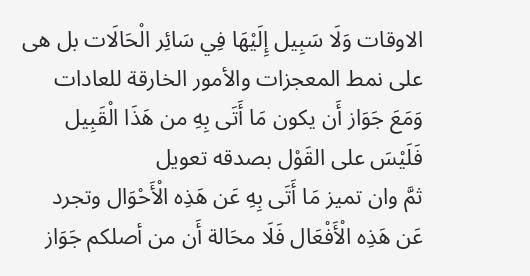الاوقات وَلَا سَبِيل إِلَيْهَا فِي سَائِر الْحَالَات بل هى على نمط المعجزات والأمور الخارقة للعادات وَمَعَ جَوَاز أَن يكون مَا أَتَى بِهِ من هَذَا الْقَبِيل فَلَيْسَ على القَوْل بصدقه تعويل
ثمَّ وان تميز مَا أَتَى بِهِ عَن هَذِه الْأَحْوَال وتجرد عَن هَذِه الْأَفْعَال فَلَا محَالة أَن من أصلكم جَوَاز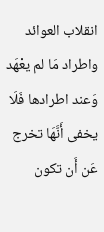انقلاب العوائد واطراد مَا لم يعْهَد وَعند اطرادها فَلَا يخفى أَنَّهَا تخرج عَن أَن تكون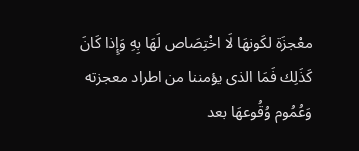معْجزَة لكَونهَا لَا اخْتِصَاص لَهَا بِهِ وَإِذا كَانَ كَذَلِك فَمَا الذى يؤمننا من اطراد معجزته وَعُمُوم وُقُوعهَا بعد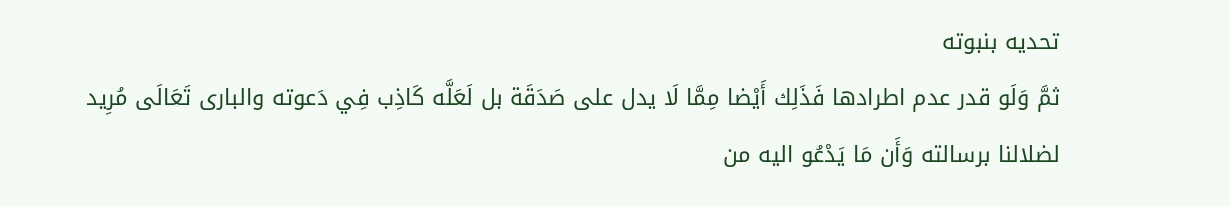تحديه بنبوته
ثمَّ وَلَو قدر عدم اطرادها فَذَلِك أَيْضا مِمَّا لَا يدل على صَدَقَة بل لَعَلَّه كَاذِب فِي دَعوته والبارى تَعَالَى مُرِيد لضلالنا برسالته وَأَن مَا يَدْعُو اليه من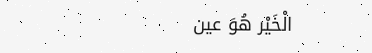الْخَيْر هُوَ عين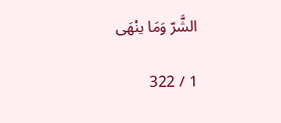الشَّرّ وَمَا ينْهَى

1 / 322